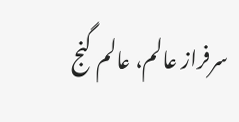سرفراز عالم، عالم گنج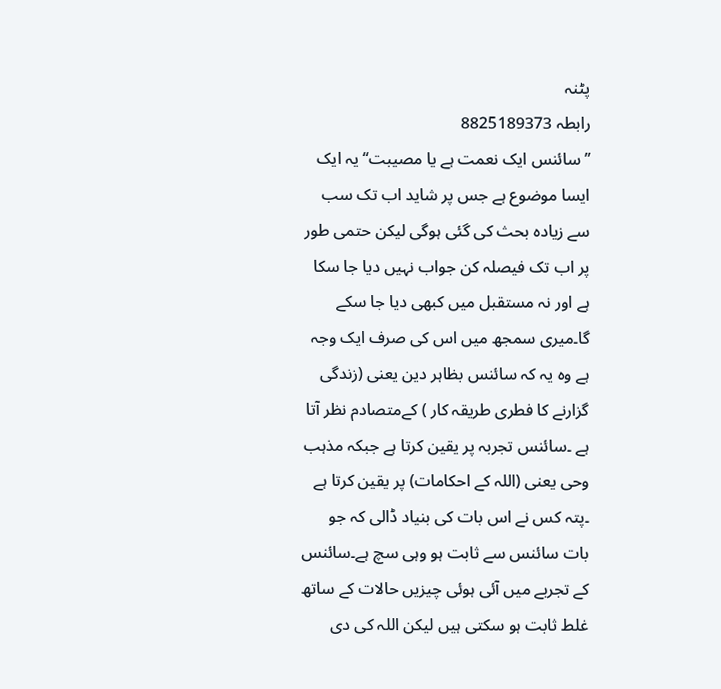پٹنہ
رابطہ 8825189373
’’سائنس ایک نعمت ہے یا مصیبت‘‘ یہ ایک ایسا موضوع ہے جس پر شاید اب تک سب سے زیادہ بحث کی گئی ہوگی لیکن حتمی طور پر اب تک فیصلہ کن جواب نہیں دیا جا سکا ہے اور نہ مستقبل میں کبھی دیا جا سکے گا۔میری سمجھ میں اس کی صرف ایک وجہ ہے وہ یہ کہ سائنس بظاہر دین یعنی (زندگی گزارنے کا فطری طریقہ کار ) کےمتصادم نظر آتا ہے ۔سائنس تجربہ پر یقین کرتا ہے جبکہ مذہب وحی یعنی (اللہ کے احکامات) پر یقین کرتا ہے ۔پتہ کس نے اس بات کی بنیاد ڈالی کہ جو بات سائنس سے ثابت ہو وہی سچ ہے۔سائنس کے تجربے میں آئی ہوئی چیزیں حالات کے ساتھ غلط ثابت ہو سکتی ہیں لیکن اللہ کی دی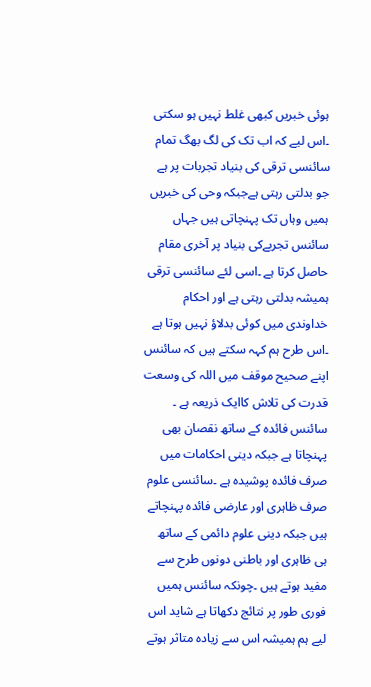ہوئی خبریں کبھی غلط نہیں ہو سکتی ۔اس لیے کہ اب تک کی لگ بھگ تمام سائنسی ترقی کی بنیاد تجربات پر ہے جو بدلتی رہتی ہےجبکہ وحی کی خبریں ہمیں وہاں تک پہنچاتی ہیں جہاں سائنس تجربےکی بنیاد پر آخری مقام حاصل کرتا ہے ۔اسی لئے سائنسی ترقی ہمیشہ بدلتی رہتی ہے اور احکام خداوندی میں کوئی بدلاؤ نہیں ہوتا ہے ۔اس طرح ہم کہہ سکتے ہیں کہ سائنس اپنے صحیح موقف میں اللہ کی وسعت قدرت کی تلاش کاایک ذریعہ ہے ۔
سائنس فائدہ کے ساتھ نقصان بھی پہنچاتا ہے جبکہ دینی احکامات میں صرف فائدہ پوشیدہ ہے ۔سائنسی علوم صرف ظاہری اور عارضی فائدہ پہنچاتے ہیں جبکہ دینی علوم دائمی کے ساتھ ہی ظاہری اور باطنی دونوں طرح سے مفید ہوتے ہیں ۔چونکہ سائنس ہمیں فوری طور پر نتائج دکھاتا ہے شاید اس لیے ہم ہمیشہ اس سے زیادہ متاثر ہوتے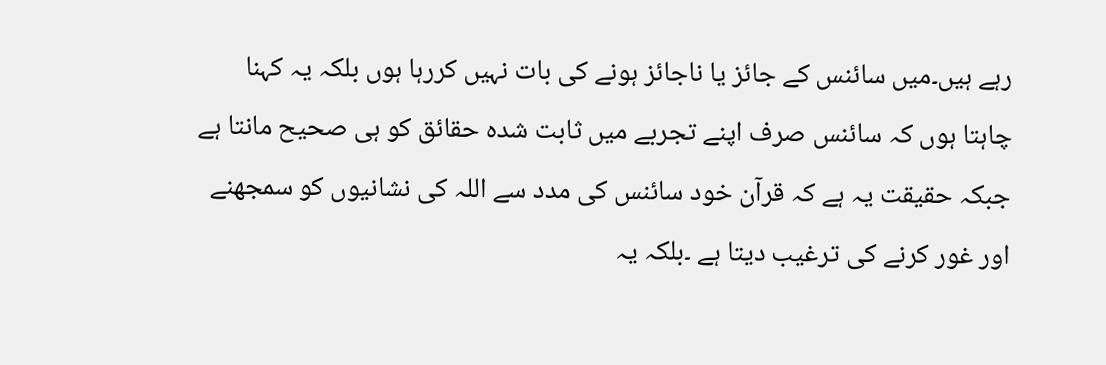رہے ہیں۔میں سائنس کے جائز یا ناجائز ہونے کی بات نہیں کررہا ہوں بلکہ یہ کہنا چاہتا ہوں کہ سائنس صرف اپنے تجربے میں ثابت شدہ حقائق کو ہی صحیح مانتا ہے جبکہ حقیقت یہ ہے کہ قرآن خود سائنس کی مدد سے اللہ کی نشانیوں کو سمجھنے اور غور کرنے کی ترغیب دیتا ہے ۔بلکہ یہ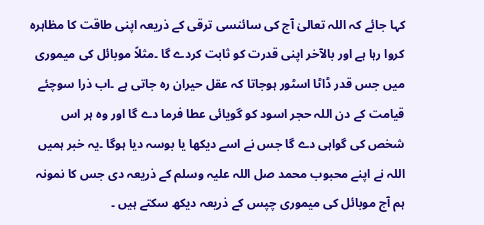کہا جائے کہ اللہ تعالیٰ آج کی سائنسی ترقی کے ذریعہ اپنی طاقت کا مظاہرہ کروا رہا ہے اور بالآخر اپنی قدرت کو ثابت کردے گا ۔مثلاً موبائل کی میموری میں جس قدر ڈاٹا اسٹور ہوجاتا کہ عقل حیران رہ جاتی ہے ۔اب ذرا سوچئے قیامت کے دن اللہ حجر اسود کو گویائی عطا فرما دے گا اور وہ ہر اس شخص کی گواہی دے گا جس نے اسے دیکھا یا بوسہ دیا ہوگا ۔یہ خبر ہمیں اللہ نے اپنے محبوب محمد صل اللہ علیہ وسلم کے ذریعہ دی جس کا نمونہ ہم آج موبائل کی میموری چپس کے ذریعہ دیکھ سکتے ہیں ۔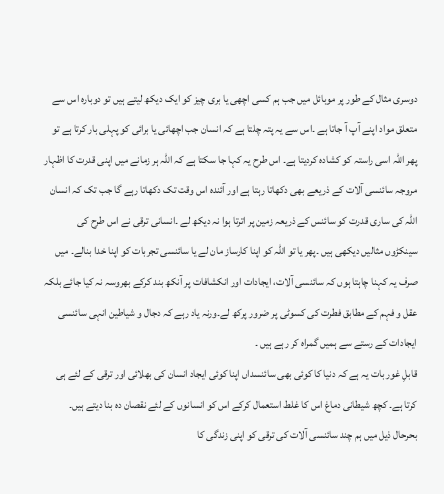دوسری مثال کے طور پر موبائل میں جب ہم کسی اچھی یا بری چیز کو ایک دیکھ لیتے ہیں تو دوبارہ اس سے متعلق مواد اپنے آپ آ جاتا ہے ۔اس سے یہ پتہ چلتا ہے کہ انسان جب اچھائی یا برائی کو پہلی بار کرتا ہے تو پھر اللہ اسی راستہ کو کشادہ کردیتا ہے۔ اس طرح یہ کہا جا سکتا ہے کہ اللہ ہر زمانے میں اپنی قدرت کا اظہار مروجہ سائنسی آلات کے ذریعے بھی دکھاتا رہتا ہے اور آئندہ اس وقت تک دکھاتا رہے گا جب تک کہ انسان اللہ کی ساری قدرت کو سائنس کے ذریعہ زمین پر اترتا ہوا نہ دیکھ لے ۔انسانی ترقی نے اس طرح کی سینکڑوں مثالیں دیکھی ہیں ۔پھر یا تو اللہ کو اپنا کارساز مان لے یا سائنسی تجربات کو اپنا خدا بنالے۔ میں صرف یہ کہنا چاہتا ہوں کہ سائنسی آلات، ایجادات اور انکشافات پر آنکھ بند کرکے بھروسہ نہ کیا جائے بلکہ عقل و فہم کے مطابق فطرت کی کسوٹی پر ضرور پرکھ لے۔ورنہ یاد رہے کہ دجال و شیاطین انہی سائنسی ایجادات کے رستے سے ہمیں گمراہ کر رہے ہیں ۔
قابلِ غور بات یہ ہے کہ دنیا کا کوئی بھی سائنسداں اپنا کوئی ایجاد انسان کی بھلائی اور ترقی کے لئے ہی کرتا ہے۔ کچھ شیطانی دماغ اس کا غلط استعمال کرکے اس کو انسانوں کے لئے نقصان دہ بنا دیتے ہیں۔
بحرحال ذیل میں ہم چند سائنسی آلات کی ترقی کو اپنی زندگی کا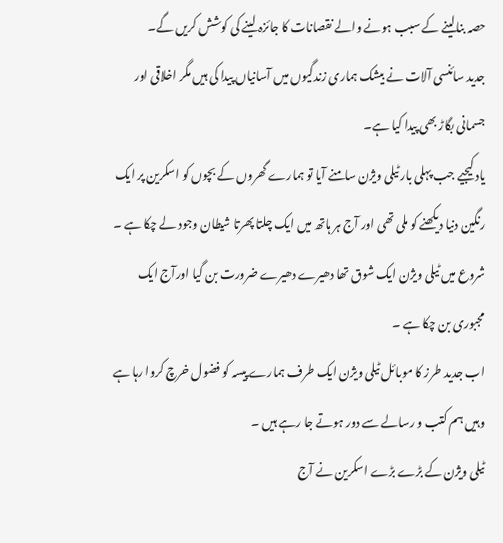حصہ بنالینے کے سبب ہونے والے نقصانات کا جائزہ لینے کی کوشش کریں گے۔
جدید سائنسی آلات نے بیشک ہماری زندگیوں میں آسانیاں پیدا کی ہیں مگر اخلاقی اور جسمانی بگاڑ بھی پیدا کیا ہے۔
یاد کیجیے جب پہلی بار ٹیلی ویژن سامنے آیا تو ہمارے گھروں کے بچوں کو اسکرین پر ایک رنگین دنیا دیکھنے کو ملی تھی اور آج ہر ہاتھ میں ایک چلتا پھرتا شیطان وجود لے چکا ہے ۔
شروع میں ٹیلی ویژن ایک شوق تھا دھیرے دھیرے ضرورت بن گیا اورآج ایک مجبوری بن چکا ہے ۔
اب جدید طرز کا موبائل ٹیلی ویژن ایک طرف ہمارے پیسہ کو فضول خرچ کروا رہا ہے وہیں ہم کتب و رسالے سے دور ہوتے جا رہے ہیں ۔
ٹیلی ویژن کے بڑے بڑے اسکرین نے آج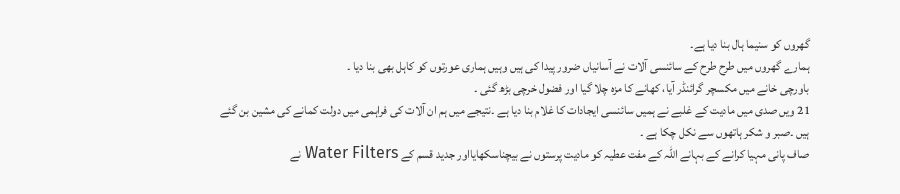گھروں کو سنیما ہال بنا دیا ہے۔
ہمارے گھروں میں طرح طرح کے سائنسی آلات نے آسانیاں ضرور پیدا کی ہیں وہیں ہماری عورتوں کو کاہل بھی بنا دیا ۔
باورچی خانے میں مکسچر گرائنڈر آیا، کھانے کا مزہ چلا گیا اور فضول خرچی بڑھ گئی ۔
21 ویں صدی میں مادیت کے غلبے نے ہمیں سائنسی ایجادات کا غلام بنا دیا ہے ۔نتیجے میں ہم ان آلات کی فراہمی میں دولت کمانے کی مشین بن گئے ہیں ۔صبر و شکر ہاتھوں سے نکل چکا ہے ۔
صاف پانی مہیا کرانے کے بہانے اللہ کے مفت عطیہ کو مادیت پرستوں نے بیچناسکھایااور جدید قسم کے Water Filters نے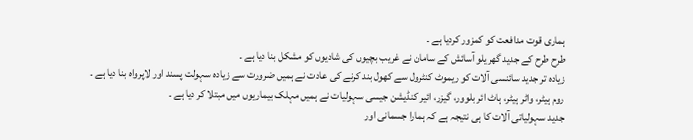ہماری قوت مدافعت کو کمزور کردیا ہے ۔
طرح طرح کے جدید گھریلو آسائش کے سامان نے غریب بچیوں کی شادیوں کو مشکل بنا دیا ہے ۔
زیادہ تر جدید سائنسی آلات کو ریموٹ کنٹرول سے کھول بند کرنے کی عادت نے ہمیں ضرورت سے زیادہ سہولت پسند اور لاپرواہ بنا دیا ہے ۔
روم ہیٹر، واٹر ہیٹر، ہاٹ ائر بلوور، گیزر، ائیر کنڈیشن جیسی سہولیات نے ہمیں مہلک بیماریوں میں مبتلا کر دیا ہے ۔
جدید سہولیاتی آلات کا ہی نتیجہ ہے کہ ہمارا جسمانی اور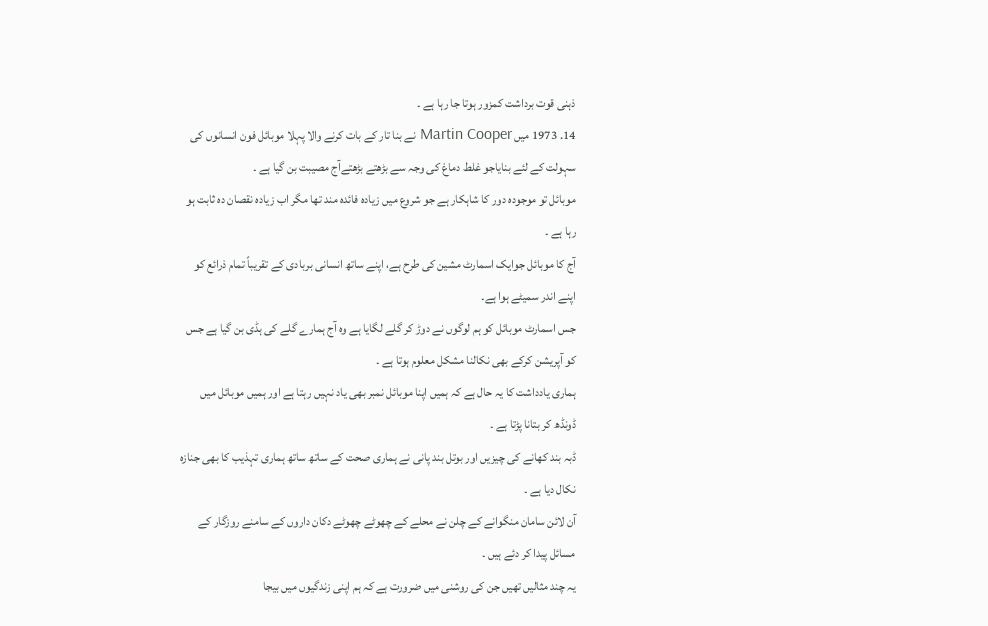ذہنی قوت برداشت کمزور ہوتا جا رہا ہے ۔
14. 1973 میں Martin Cooper نے بنا تار کے بات کرنے والا پہلا موبائل فون انسانوں کی سہولت کے لئے بنایاجو غلط دماغ کی وجہ سے بڑھتے بڑھتےآج مصیبت بن گیا ہے ۔
موبائل تو موجودہ دور کا شاہکار ہے جو شروع میں زیادہ فائدہ مند تھا مگر اب زیادہ نقصان دہ ثابت ہو رہا ہے ۔
آج کا موبائل جوایک اسمارٹ مشین کی طرح ہے، اپنے ساتھ انسانی بربادی کے تقریباً تمام ذرائع کو اپنے اندر سمیٹے ہوا ہے۔
جس اسمارٹ موبائل کو ہم لوگوں نے دوڑ کر گلے لگایا ہے وہ آج ہمارے گلے کی ہڈی بن گیا ہے جس کو آپریشن کرکے بھی نکالنا مشکل معلوم ہوتا ہے ۔
ہماری یادداشت کا یہ حال ہے کہ ہمیں اپنا موبائل نمبر بھی یاد نہیں رہتا ہے اور ہمیں موبائل میں ڈونڈھ کر بتانا پڑتا ہے ۔
ڈبہ بند کھانے کی چیزیں اور بوتل بند پانی نے ہماری صحت کے ساتھ ساتھ ہماری تہذیب کا بھی جنازہ نکال دیا ہے ۔
آن لائن سامان منگوانے کے چلن نے محلے کے چھوٹے چھوٹے دکان داروں کے سامنے روزگار کے مسائل پیدا کر دئے ہیں ۔
یہ چند مثالیں تھیں جن کی روشنی میں ضرورت ہے کہ ہم اپنی زندگیوں میں بیجا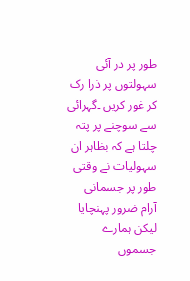طور پر در آئی سہولتوں پر ذرا رک کر غور کریں ۔گہرائی سے سوچنے پر پتہ چلتا ہے کہ بظاہر ان سہولیات نے وقتی طور پر جسمانی آرام ضرور پہنچایا لیکن ہمارے جسموں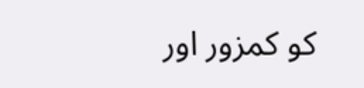کو کمزور اور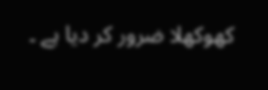کھوکھلا ضرور کر دیا ہے ۔